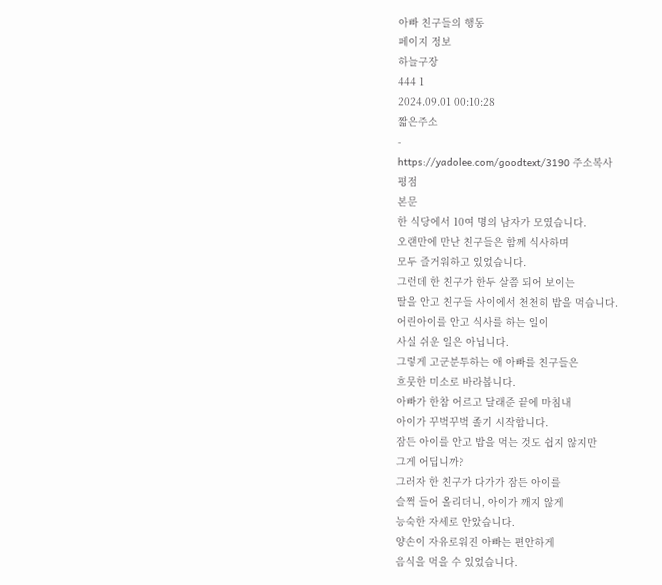아빠 친구들의 행동
페이지 정보
하늘구장
444 1
2024.09.01 00:10:28
짧은주소
-
https://yadolee.com/goodtext/3190 주소복사
평점
본문
한 식당에서 10여 명의 남자가 모였습니다.
오랜만에 만난 친구들은 함께 식사하며
모두 즐거워하고 있었습니다.
그런데 한 친구가 한두 살쯤 되어 보이는
딸을 안고 친구들 사이에서 천천히 밥을 먹습니다.
어린아이를 안고 식사를 하는 일이
사실 쉬운 일은 아닙니다.
그렇게 고군분투하는 애 아빠를 친구들은
흐뭇한 미소로 바라봅니다.
아빠가 한참 어르고 달래준 끝에 마침내
아이가 꾸벅꾸벅 졸기 시작합니다.
잠든 아이를 안고 밥을 먹는 것도 쉽지 않지만
그게 어딥니까?
그러자 한 친구가 다가가 잠든 아이를
슬쩍 들어 올리더니, 아이가 깨지 않게
능숙한 자세로 안았습니다.
양손이 자유로워진 아빠는 편안하게
음식을 먹을 수 있었습니다.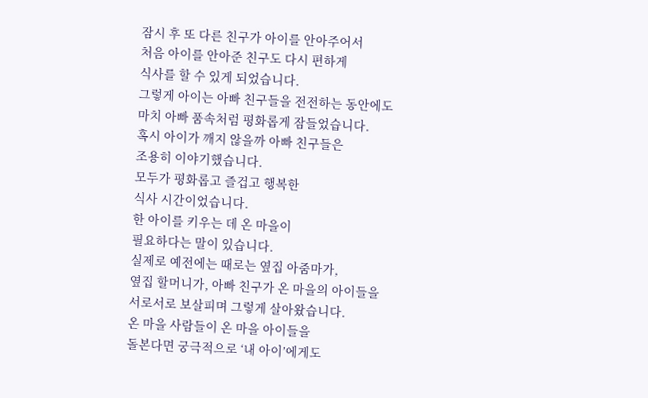잠시 후 또 다른 친구가 아이를 안아주어서
처음 아이를 안아준 친구도 다시 편하게
식사를 할 수 있게 되었습니다.
그렇게 아이는 아빠 친구들을 전전하는 동안에도
마치 아빠 품속처럼 평화롭게 잠들었습니다.
혹시 아이가 깨지 않을까 아빠 친구들은
조용히 이야기했습니다.
모두가 평화롭고 즐겁고 행복한
식사 시간이었습니다.
한 아이를 키우는 데 온 마을이
필요하다는 말이 있습니다.
실제로 예전에는 때로는 옆집 아줌마가,
옆집 할머니가, 아빠 친구가 온 마을의 아이들을
서로서로 보살피며 그렇게 살아왔습니다.
온 마을 사람들이 온 마을 아이들을
돌본다면 궁극적으로 ‘내 아이’에게도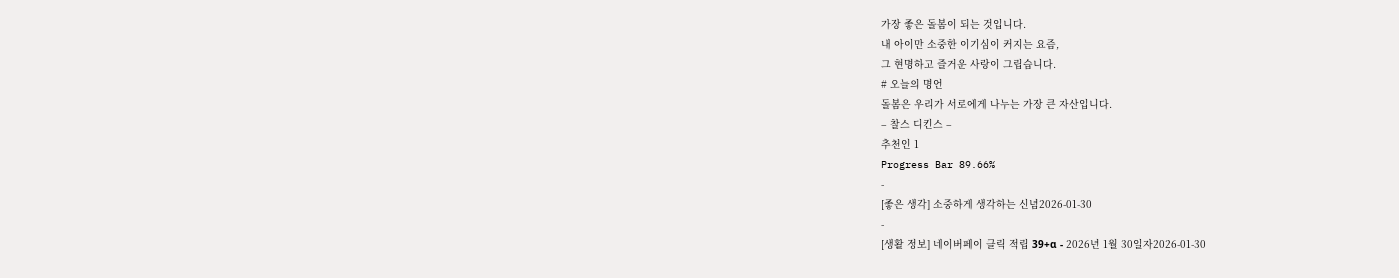가장 좋은 돌봄이 되는 것입니다.
내 아이만 소중한 이기심이 커지는 요즘,
그 현명하고 즐거운 사랑이 그립습니다.
# 오늘의 명언
돌봄은 우리가 서로에게 나누는 가장 큰 자산입니다.
– 찰스 디킨스 –
추천인 1
Progress Bar 89.66%
-
[좋은 생각] 소중하게 생각하는 신념2026-01-30
-
[생활 정보] 네이버페이 클릭 적립 39+α - 2026년 1월 30일자2026-01-30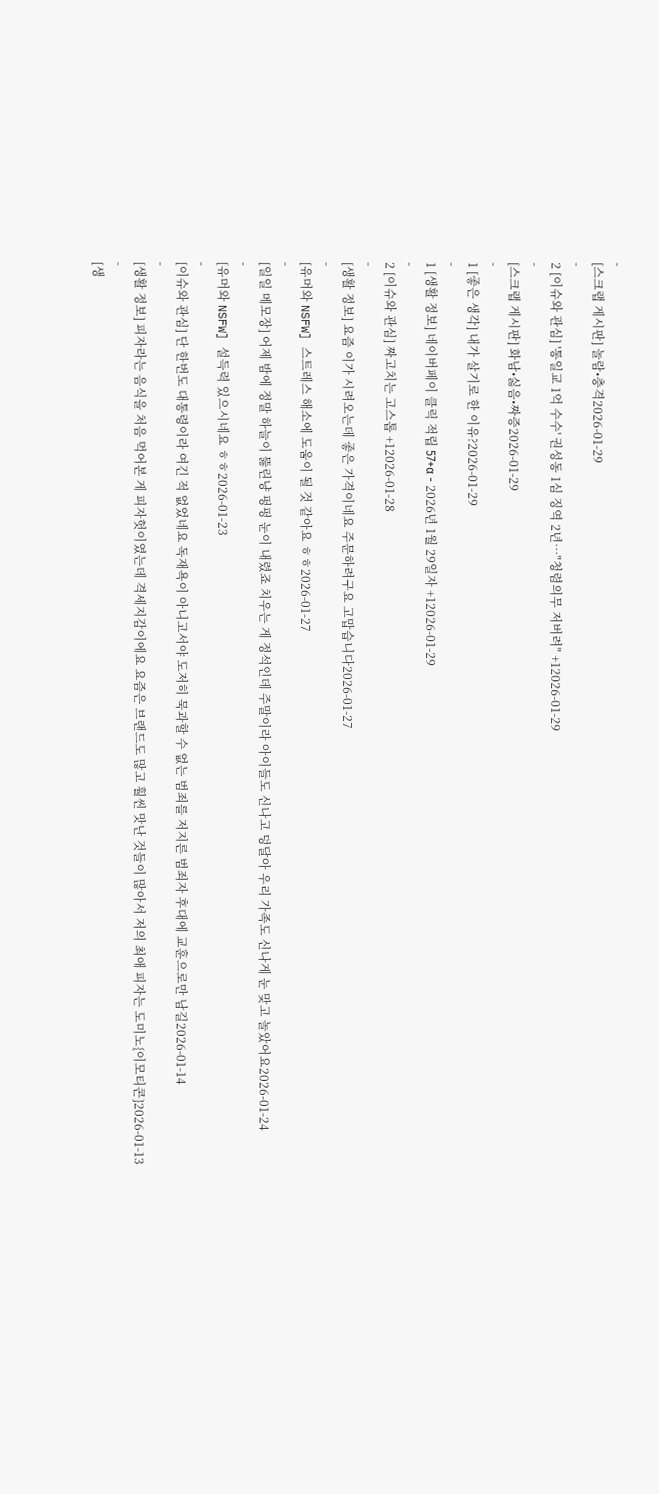-
[스크랩 게시판] 놀람•충격2026-01-29
-
2 [이슈와 관심] '통일교 1억 수수' 권성동 1심 징역 2년…"청렴의무 저버려" +12026-01-29
-
[스크랩 게시판] 화남•싫음•짜증2026-01-29
-
1 [좋은 생각] 내가 살기로 한 이유?2026-01-29
-
1 [생활 정보] 네이버페이 클릭 적립 57+α - 2026년 1월 29일자 +12026-01-29
-
2 [이슈와 관심] 짜고치는 고스톱 +12026-01-28
-
[생활 정보] 요즘 이가 시려오는데 좋은 가격이네요 주문하려구요 고맙습니다2026-01-27
-
[유머와 NSFW] 스트레스 해소에 도움이 될 것 같아요 ㅎㅎ2026-01-27
-
[일일 메모장] 어제 밤에 정말 하늘이 뚫린냥 펑펑 눈이 내렸죠 치우는 게 정석인데 주말이라 아이들도 신나고 덩달아 우리 가족도 신나게 눈 맞고 놀았어요2026-01-24
-
[유머와 NSFW] 설득력 있으시네요 ㅎㅎ2026-01-23
-
[이슈와 관심] 단 한번도 대통령이라 여긴 적 없었네요 독재욕이 아니고서야 도저히 묵과할 수 없는 범죄를 저지른 범죄자 후대에 교훈으로만 남길2026-01-14
-
[생활 정보] 피자라는 음식을 처음 먹어본 게 피자헛이였는데 격세지감이에요 요즘은 브랜드도 많고 훨씬 맛난 것들이 많아서 저의 최애 피자는 도미노{이모티콘}2026-01-13
-
[생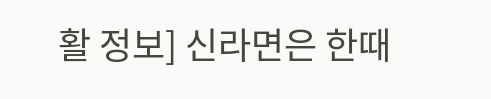활 정보] 신라면은 한때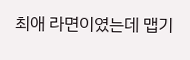최애 라면이였는데 맵기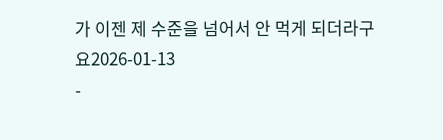가 이젠 제 수준을 넘어서 안 먹게 되더라구요2026-01-13
-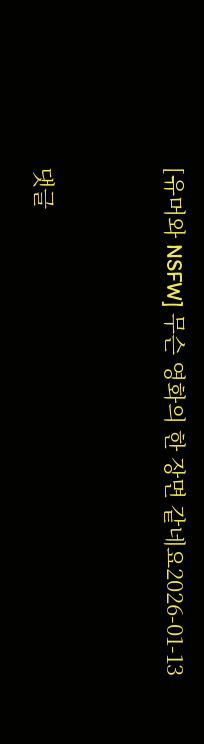[유머와 NSFW] 무슨 영화의 한 장면 같네요2026-01-13



댓글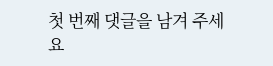첫 번째 댓글을 남겨 주세요